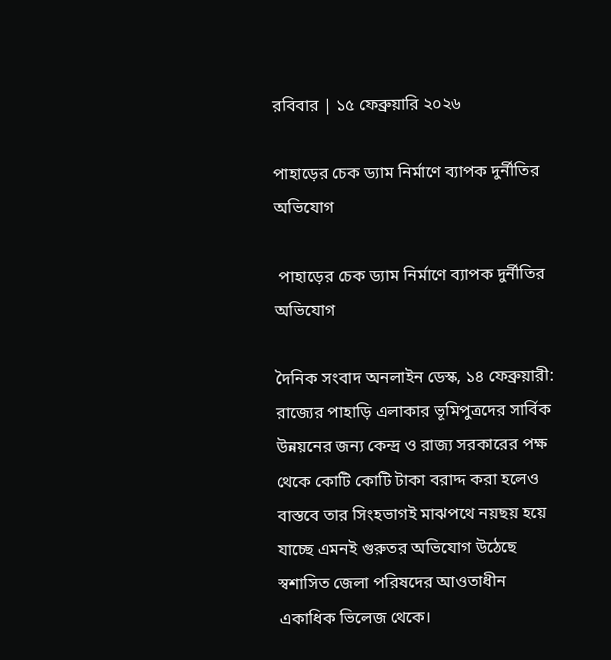রবিবার | ১৫ ফেব্রুয়ারি ২০২৬

পাহাড়ের চেক ড্যাম নির্মাণে ব্যাপক দুর্নীতির অভিযোগ

 পাহাড়ের চেক ড্যাম নির্মাণে ব্যাপক দুর্নীতির অভিযোগ

দৈনিক সংবাদ অনলাইন ডেস্ক, ১৪ ফেব্রুয়ারী: রাজ্যের পাহাড়ি এলাকার ভূমিপুত্রদের সার্বিক উন্নয়নের জন্য কেন্দ্র ও রাজ্য সরকারের পক্ষ থেকে কোটি কোটি টাকা বরাদ্দ করা হলেও বাস্তবে তার সিংহভাগই মাঝপথে নয়ছয় হয়ে যাচ্ছে এমনই গুরুতর অভিযোগ উঠেছে স্বশাসিত জেলা পরিষদের আওতাধীন একাধিক ভিলেজ থেকে।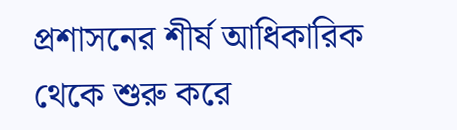প্রশাসনের শীর্ষ আধিকারিক থেকে শুরু করে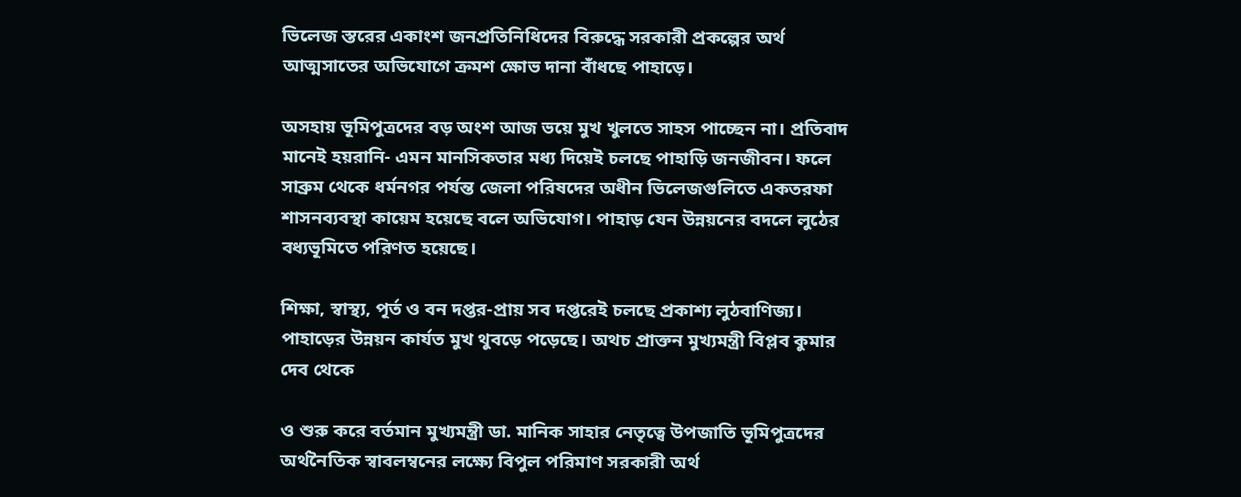ভিলেজ স্তরের একাংশ জনপ্রতিনিধিদের বিরুদ্ধে সরকারী প্রকল্পের অর্থ আত্মসাতের অভিযোগে ক্রমশ ক্ষোভ দানা বাঁধছে পাহাড়ে।

অসহায় ভূমিপুত্রদের বড় অংশ আজ ভয়ে মুখ খুলতে সাহস পাচ্ছেন না। প্রতিবাদ মানেই হয়রানি- এমন মানসিকতার মধ্য দিয়েই চলছে পাহাড়ি জনজীবন। ফলে সাব্রুম থেকে ধর্মনগর পর্যন্ত জেলা পরিষদের অধীন ভিলেজগুলিতে একতরফা শাসনব্যবস্থা কায়েম হয়েছে বলে অভিযোগ। পাহাড় যেন উন্নয়নের বদলে লুঠের বধ্যভূমিতে পরিণত হয়েছে।

শিক্ষা, স্বাস্থ্য, পূর্ত ও বন দপ্তর-প্রায় সব দপ্তরেই চলছে প্রকাশ্য লুঠবাণিজ্য। পাহাড়ের উন্নয়ন কার্যত মুখ থুবড়ে পড়েছে। অথচ প্রাক্তন মুখ্যমন্ত্রী বিপ্লব কুমার দেব থেকে

ও শুরু করে বর্তমান মুখ্যমন্ত্রী ডা. মানিক সাহার নেতৃত্বে উপজাতি ভূমিপুত্রদের অর্থনৈতিক স্বাবলম্বনের লক্ষ্যে বিপুল পরিমাণ সরকারী অর্থ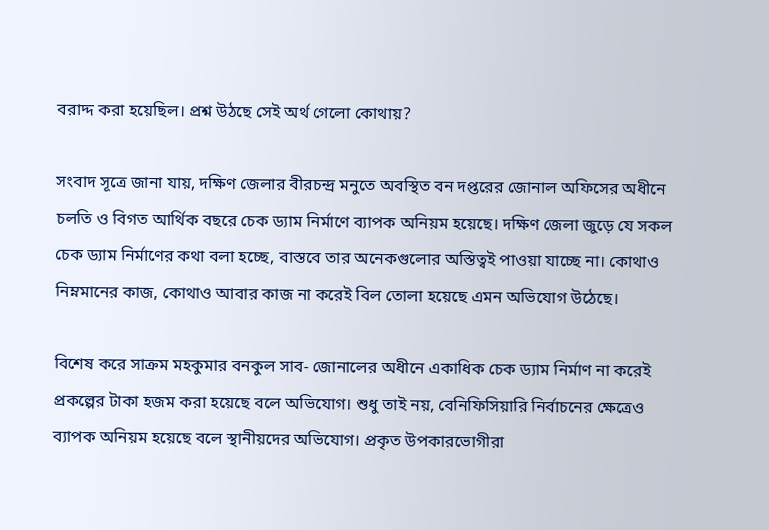বরাদ্দ করা হয়েছিল। প্রশ্ন উঠছে সেই অর্থ গেলো কোথায়?

সংবাদ সূত্রে জানা যায়, দক্ষিণ জেলার বীরচন্দ্র মনুতে অবস্থিত বন দপ্তরের জোনাল অফিসের অধীনে চলতি ও বিগত আর্থিক বছরে চেক ড্যাম নির্মাণে ব্যাপক অনিয়ম হয়েছে। দক্ষিণ জেলা জুড়ে যে সকল চেক ড্যাম নির্মাণের কথা বলা হচ্ছে, বাস্তবে তার অনেকগুলোর অস্তিত্বই পাওয়া যাচ্ছে না। কোথাও নিম্নমানের কাজ, কোথাও আবার কাজ না করেই বিল তোলা হয়েছে এমন অভিযোগ উঠেছে।

বিশেষ করে সাক্রম মহকুমার বনকুল সাব- জোনালের অধীনে একাধিক চেক ড্যাম নির্মাণ না করেই প্রকল্পের টাকা হজম করা হয়েছে বলে অভিযোগ। শুধু তাই নয়, বেনিফিসিয়ারি নির্বাচনের ক্ষেত্রেও ব্যাপক অনিয়ম হয়েছে বলে স্থানীয়দের অভিযোগ। প্রকৃত উপকারভোগীরা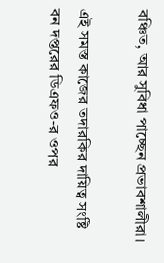বঞ্চিত, আর সুবিধা পাচ্ছেন প্রভাবশালীরা।

এই সমস্ত কাজের তদারকির দায়িত্ব সংষ্টি বন দপ্তরের ডিএফও-র ওপর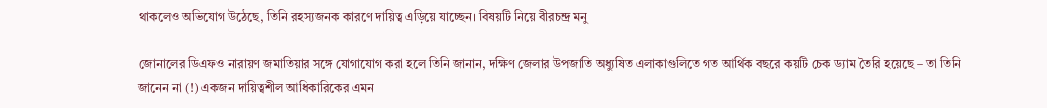থাকলেও অভিযোগ উঠেছে, তিনি রহস্যজনক কারণে দায়িত্ব এড়িয়ে যাচ্ছেন। বিষয়টি নিয়ে বীরচন্দ্র মনু

জোনালের ডিএফও নারায়ণ জমাতিয়ার সঙ্গে যোগাযোগ করা হলে তিনি জানান, দক্ষিণ জেলার উপজাতি অধ্যুষিত এলাকাগুলিতে গত আর্থিক বছরে কয়টি চেক ড্যাম তৈরি হয়েছে – তা তিনি জানেন না (!) একজন দায়িত্বশীল আধিকারিকের এমন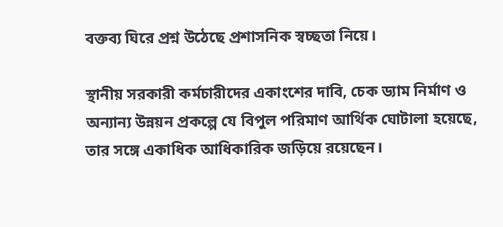বক্তব্য ঘিরে প্রশ্ন উঠেছে প্রশাসনিক স্বচ্ছতা নিয়ে।

স্থানীয় সরকারী কর্মচারীদের একাংশের দাবি, চেক ড্যাম নির্মাণ ও অন্যান্য উন্নয়ন প্রকল্পে যে বিপুল পরিমাণ আর্থিক ঘোটালা হয়েছে, তার সঙ্গে একাধিক আধিকারিক জড়িয়ে রয়েছেন।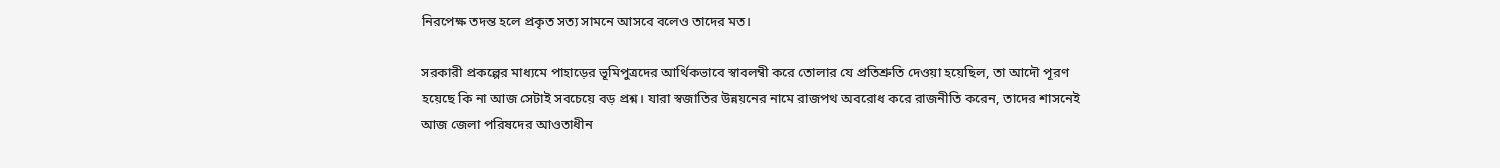নিরপেক্ষ তদন্ত হলে প্রকৃত সত্য সামনে আসবে বলেও তাদের মত।

সরকারী প্রকল্পের মাধ্যমে পাহাড়ের ভূমিপুত্রদের আর্থিকভাবে স্বাবলম্বী করে তোলার যে প্রতিশ্রুতি দেওয়া হয়েছিল, তা আদৌ পূরণ হয়েছে কি না আজ সেটাই সবচেয়ে বড় প্রশ্ন। যারা স্বজাতির উন্নয়নের নামে রাজপথ অবরোধ করে রাজনীতি করেন, তাদের শাসনেই আজ জেলা পরিষদের আওতাধীন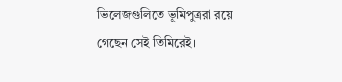ভিলেজগুলিতে ভূমিপুত্ররা রয়ে গেছেন সেই তিমিরেই।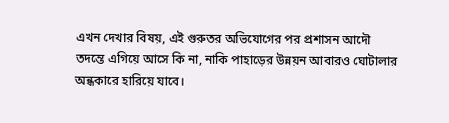এখন দেখার বিষয়, এই গুরুতর অভিযোগের পর প্রশাসন আদৌ তদন্তে এগিয়ে আসে কি না, নাকি পাহাড়ের উন্নয়ন আবারও ঘোটালার অন্ধকারে হারিয়ে যাবে।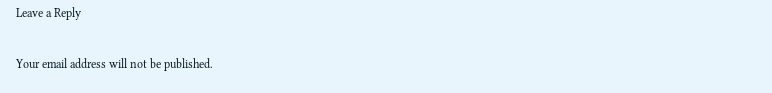Leave a Reply

Your email address will not be published.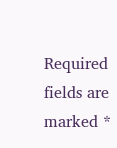Required fields are marked *